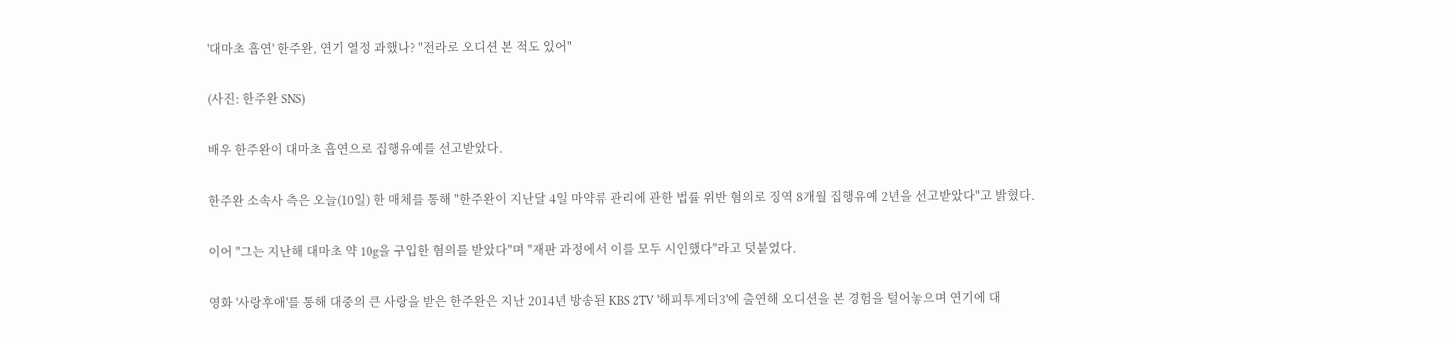'대마초 흡연' 한주완, 연기 열정 과했나? "전라로 오디션 본 적도 있어"

(사진: 한주완 SNS)

배우 한주완이 대마초 흡연으로 집행유예를 선고받았다.

한주완 소속사 측은 오늘(10일) 한 매체를 통해 "한주완이 지난달 4일 마약류 관리에 관한 법률 위반 혐의로 징역 8개월 집행유예 2년을 선고받았다"고 밝혔다.

이어 "그는 지난해 대마초 약 10g을 구입한 혐의를 받았다"며 "재판 과정에서 이를 모두 시인했다"라고 덧붙였다.

영화 '사랑후애'를 통해 대중의 큰 사랑을 받은 한주완은 지난 2014년 방송된 KBS 2TV '해피투게더3'에 출연해 오디션을 본 경험을 털어놓으며 연기에 대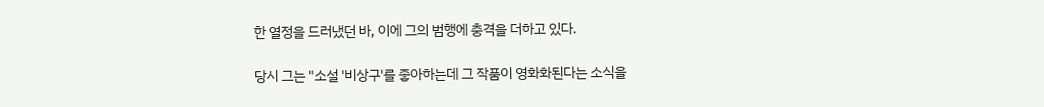한 열정을 드러냈던 바, 이에 그의 범행에 충격을 더하고 있다.

당시 그는 "소설 '비상구'를 좋아하는데 그 작품이 영화화된다는 소식을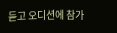듣고 오디션에 참가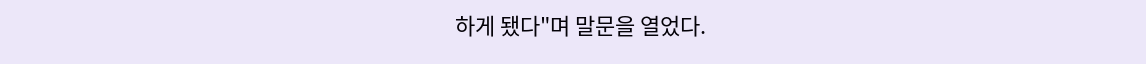하게 됐다"며 말문을 열었다.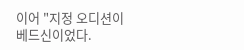이어 "지정 오디션이 베드신이었다.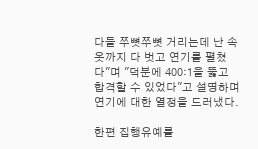다들 쭈뼛쭈뼛 거리는데 난 속옷까지 다 벗고 연기를 펼쳤다"며 "덕분에 400:1을 뚫고 합격할 수 있었다"고 설명하며 연기에 대한 열정을 드러냈다.

한편 집행유예를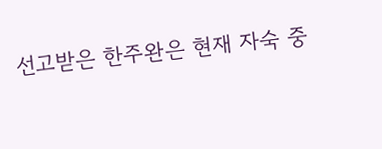선고받은 한주완은 현재 자숙 중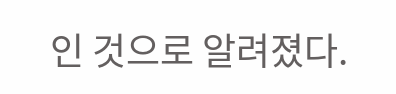인 것으로 알려졌다.